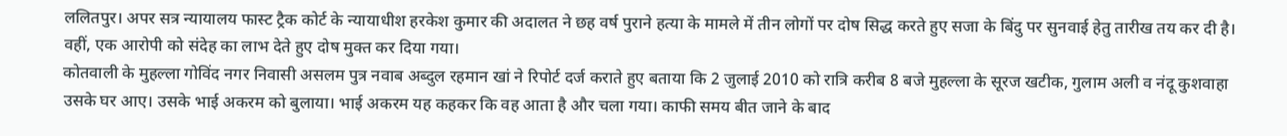ललितपुर। अपर सत्र न्यायालय फास्ट ट्रैक कोर्ट के न्यायाधीश हरकेश कुमार की अदालत ने छह वर्ष पुराने हत्या के मामले में तीन लोगों पर दोष सिद्ध करते हुए सजा के बिंदु पर सुनवाई हेतु तारीख तय कर दी है। वहीं, एक आरोपी को संदेह का लाभ देते हुए दोष मुक्त कर दिया गया।
कोतवाली के मुहल्ला गोविंद नगर निवासी असलम पुत्र नवाब अब्दुल रहमान खां ने रिपोर्ट दर्ज कराते हुए बताया कि 2 जुलाई 2010 को रात्रि करीब 8 बजे मुहल्ला के सूरज खटीक, गुलाम अली व नंदू कुशवाहा उसके घर आए। उसके भाई अकरम को बुलाया। भाई अकरम यह कहकर कि वह आता है और चला गया। काफी समय बीत जाने के बाद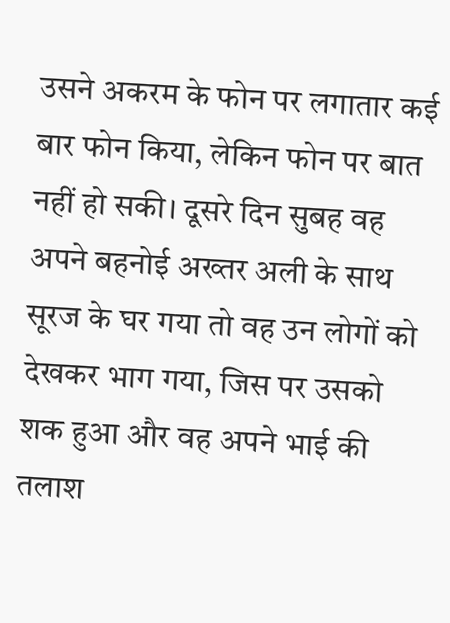उसने अकरम के फोन पर लगातार कई बार फोन किया, लेकिन फोन पर बात नहीं हो सकी। दूसरे दिन सुबह वह अपने बहनोई अख्तर अली के साथ सूरज के घर गया तो वह उन लोगों को देखकर भाग गया, जिस पर उसको शक हुआ और वह अपने भाई की तलाश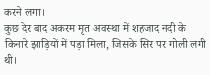करने लगा।
कुछ देर बाद अकरम मृत अवस्था में शहजाद नदी के किनारे झाड़ियों में पड़ा मिला, जिसके सिर पर गोली लगी थी।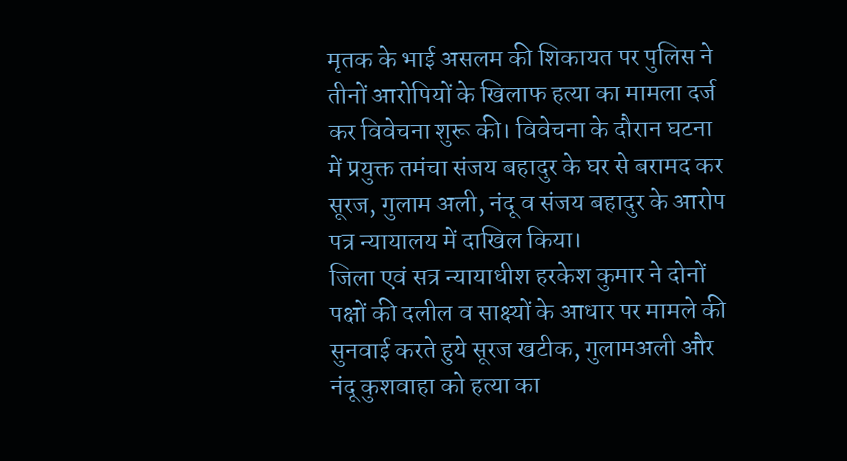मृतक के भाई असलम की शिकायत पर पुलिस ने तीनों आरोपियों के खिलाफ हत्या का मामला दर्ज कर विवेचना शुरू की। विवेचना के दौरान घटना में प्रयुक्त तमंचा संजय बहादुर के घर से बरामद कर सूरज, गुलाम अली, नंदू व संजय बहादुर के आरोप पत्र न्यायालय में दाखिल किया।
जिला एवं सत्र न्यायाधीश हरकेश कुमार ने दोनों पक्षों की दलील व साक्ष्यों के आधार पर मामले की सुनवाई करते हुये सूरज खटीक, गुलामअली और नंदू कुशवाहा को हत्या का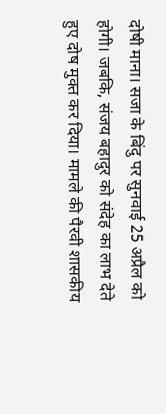दोषी माना। सजा के बिंदु पर सुनवाई 25 अप्रैल को होगी। जबकि, संजय बहादुर को संदेह का लाभ देते हुए दोष मुक्त कर दिया। मामले की पैरवी शासकीय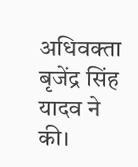अधिवक्ता बृजेंद्र सिंह यादव ने की।